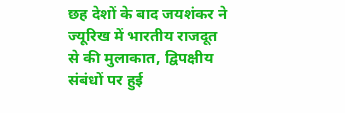छह देशों के बाद जयशंकर ने ज्यूरिख में भारतीय राजदूत से की मुलाकात, द्विपक्षीय संबंधों पर हुई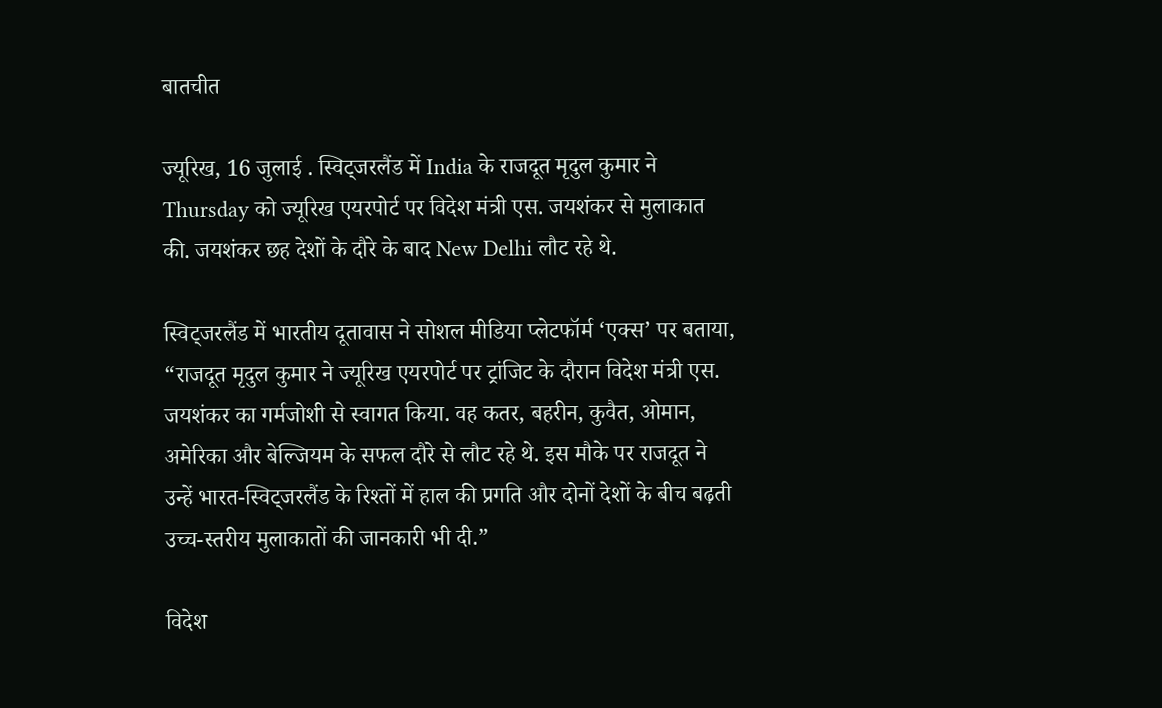बातचीत

ज्‍यूरिख, 16 जुलाई . स्विट्जरलैंड में India के राजदूत मृदुल कुमार ने Thursday को ज्यूरिख एयरपोर्ट पर विदेश मंत्री एस. जयशंकर से मुलाकात की. जयशंकर छह देशों के दौरे के बाद New Delhi लौट रहे थे.

स्विट्जरलैंड में भारतीय दूतावास ने सोशल मीड‍िया प्‍लेटफॉर्म ‘एक्स’ पर बताया, “राजदूत मृदुल कुमार ने ज्यूरिख एयरपोर्ट पर ट्रांजिट के दौरान विदेश मंत्री एस. जयशंकर का गर्मजोशी से स्वागत किया. वह कतर, बहरीन, कुवैत, ओमान, अमेरिका और बेल्जियम के सफल दौरे से लौट रहे थे. इस मौके पर राजदूत ने उन्हें भारत-स्विट्जरलैंड के रिश्तों में हाल की प्रगति और दोनों देशों के बीच बढ़ती उच्च-स्तरीय मुलाकातों की जानकारी भी दी.”

विदेश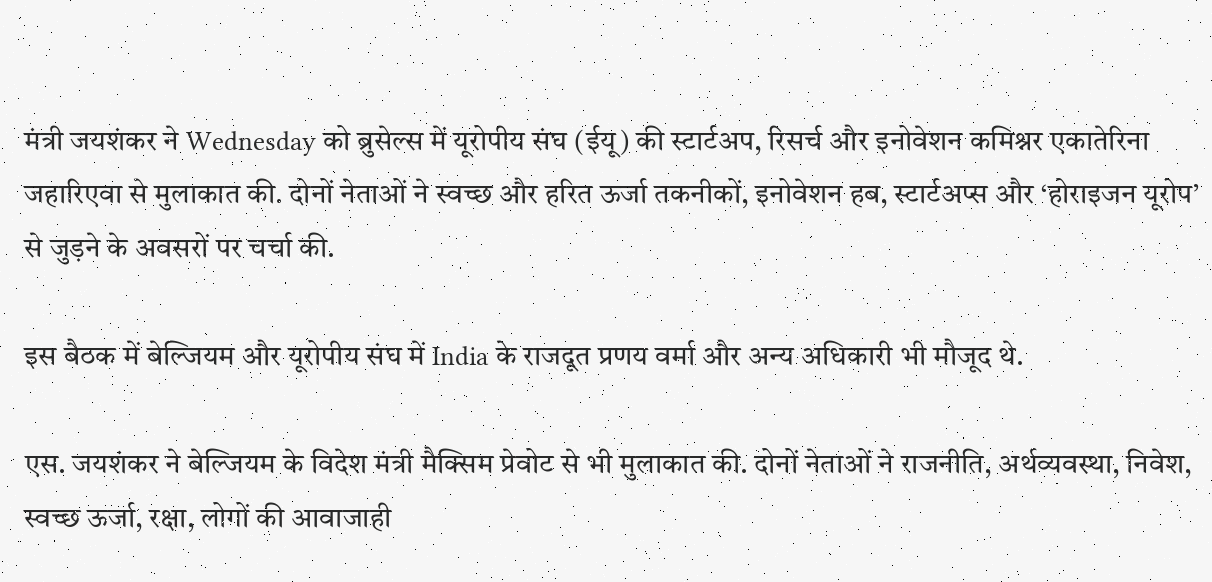मंत्री जयशंकर ने Wednesday को ब्रुसेल्स में यूरोपीय संघ (ईयू) की स्टार्टअप, रिसर्च और इनोवेशन कमिश्नर एकातेरिना जहारिएवा से मुलाकात की. दोनों नेताओं ने स्वच्छ और हरित ऊर्जा तकनीकों, इनोवेशन हब, स्टार्टअप्स और ‘होराइजन यूरोप’ से जुड़ने के अवसरों पर चर्चा की.

इस बैठक में बेल्जियम और यूरोपीय संघ में India के राजदूत प्रणय वर्मा और अन्य अधिकारी भी मौजूद थे.

एस. जयशंकर ने बेल्जियम के विदेश मंत्री मैक्सिम प्रेवोट से भी मुलाकात की. दोनों नेताओं ने राजनीति, अर्थव्यवस्था, निवेश, स्वच्छ ऊर्जा, रक्षा, लोगों की आवाजाही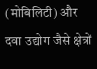(मोबिलिटी) और दवा उद्योग जैसे क्षेत्रों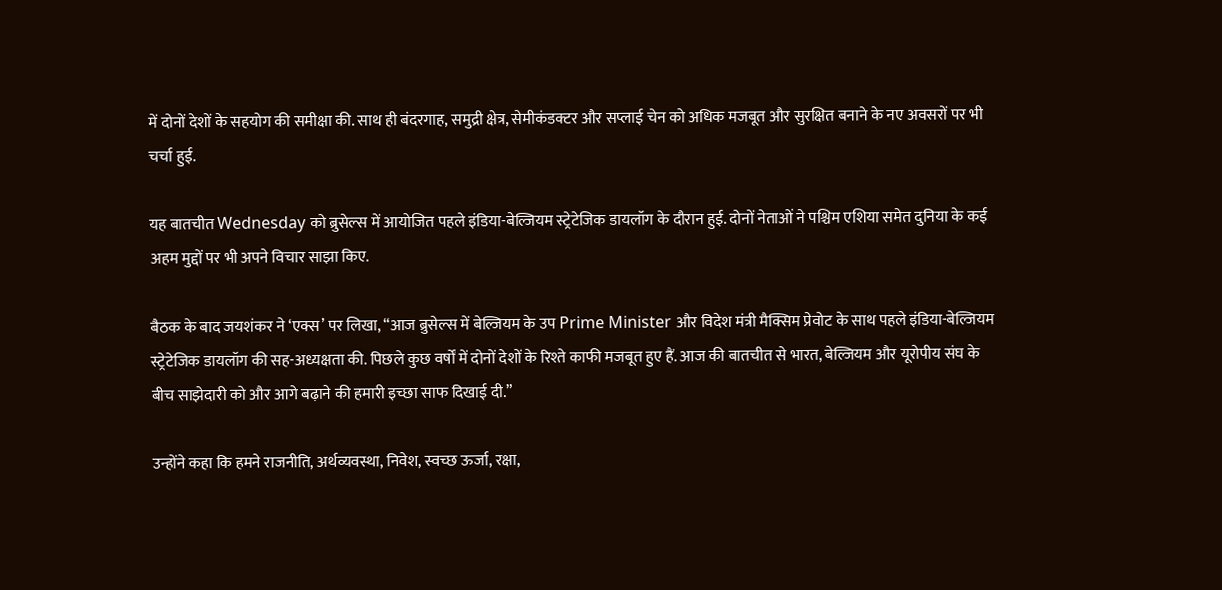में दोनों देशों के सहयोग की समीक्षा की. साथ ही बंदरगाह, समुद्री क्षेत्र, सेमीकंडक्टर और सप्लाई चेन को अधिक मजबूत और सुरक्षित बनाने के नए अवसरों पर भी चर्चा हुई.

यह बातचीत Wednesday को ब्रुसेल्स में आयोजित पहले इंडिया-बेल्जियम स्ट्रेटेजिक डायलॉग के दौरान हुई. दोनों नेताओं ने पश्चिम एशिया समेत दुनिया के कई अहम मुद्दों पर भी अपने विचार साझा किए.

बैठक के बाद जयशंकर ने ‘एक्स’ पर लिखा, “आज ब्रुसेल्स में बेल्जियम के उप Prime Minister और विदेश मंत्री मैक्सिम प्रेवोट के साथ पहले इंडिया-बेल्जियम स्ट्रेटेजिक डायलॉग की सह-अध्यक्षता की. पिछले कुछ वर्षों में दोनों देशों के रिश्ते काफी मजबूत हुए हैं. आज की बातचीत से भारत, बेल्जियम और यूरोपीय संघ के बीच साझेदारी को और आगे बढ़ाने की हमारी इच्छा साफ दिखाई दी.”

उन्होंने कहा क‍ि हमने राजनीति, अर्थव्यवस्था, निवेश, स्वच्छ ऊर्जा, रक्षा,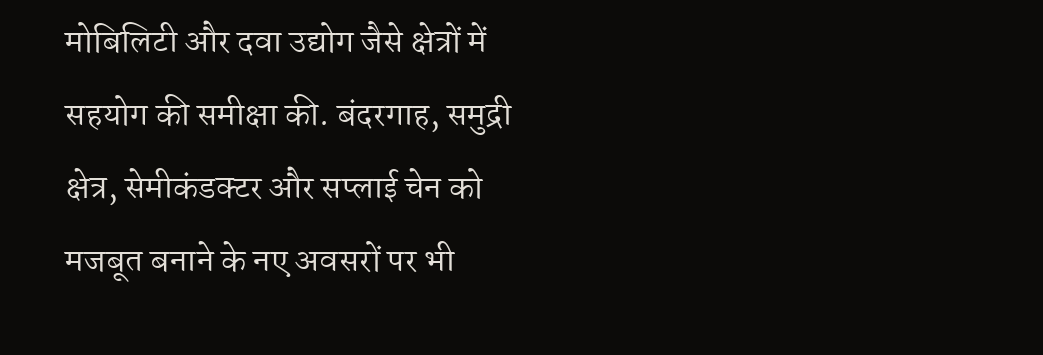मोबिलिटी और दवा उद्योग जैसे क्षेत्रों में सहयोग की समीक्षा की. बंदरगाह, समुद्री क्षेत्र, सेमीकंडक्टर और सप्लाई चेन को मजबूत बनाने के नए अवसरों पर भी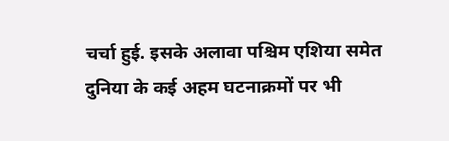चर्चा हुई. इसके अलावा पश्चिम एशिया समेत दुनिया के कई अहम घटनाक्रमों पर भी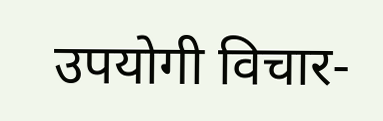उपयोगी विचार-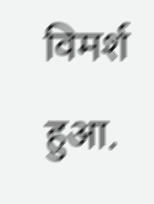विमर्श हुआ.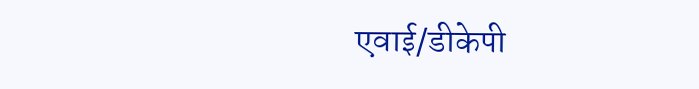एवाई/डीकेपी